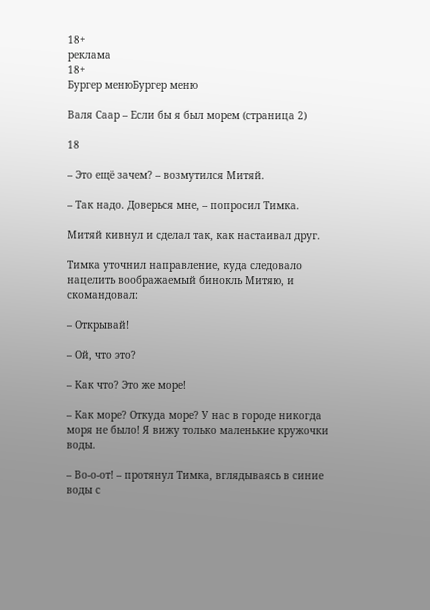18+
реклама
18+
Бургер менюБургер меню

Валя Саар – Если бы я был морем (страница 2)

18

– Это ещё зачем? – возмутился Митяй.

– Так надо. Доверься мне, – попросил Тимка.

Митяй кивнул и сделал так, как настаивал друг.

Тимка уточнил направление, куда следовало нацелить воображаемый бинокль Митяю, и скомандовал:

– Открывай!

– Ой, что это?

– Как что? Это же море!

– Как море? Откуда море? У нас в городе никогда моря не было! Я вижу только маленькие кружочки воды.

– Во-о-от! – протянул Тимка, вглядываясь в синие воды с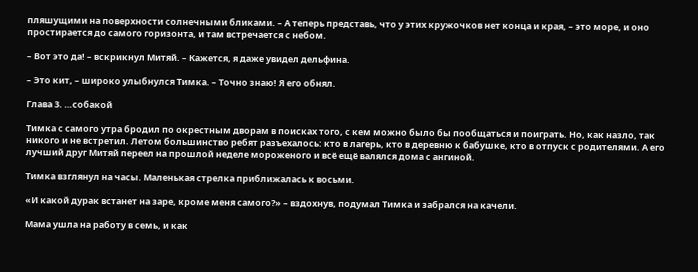пляшущими на поверхности солнечными бликами. – А теперь представь, что у этих кружочков нет конца и края, – это море, и оно простирается до самого горизонта, и там встречается с небом.

– Вот это да! – вскрикнул Митяй. – Кажется, я даже увидел дельфина.

– Это кит, – широко улыбнулся Тимка. – Точно знаю! Я его обнял.

Глава 3. …собакой

Тимка с самого утра бродил по окрестным дворам в поисках того, с кем можно было бы пообщаться и поиграть. Но, как назло, так никого и не встретил. Летом большинство ребят разъехалось: кто в лагерь, кто в деревню к бабушке, кто в отпуск с родителями. А его лучший друг Митяй переел на прошлой неделе мороженого и всё ещё валялся дома с ангиной.

Тимка взглянул на часы. Маленькая стрелка приближалась к восьми.

«И какой дурак встанет на заре, кроме меня самого?» – вздохнув, подумал Тимка и забрался на качели.

Мама ушла на работу в семь, и как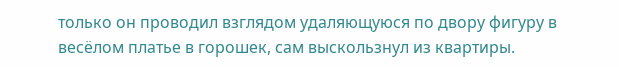только он проводил взглядом удаляющуюся по двору фигуру в весёлом платье в горошек, сам выскользнул из квартиры.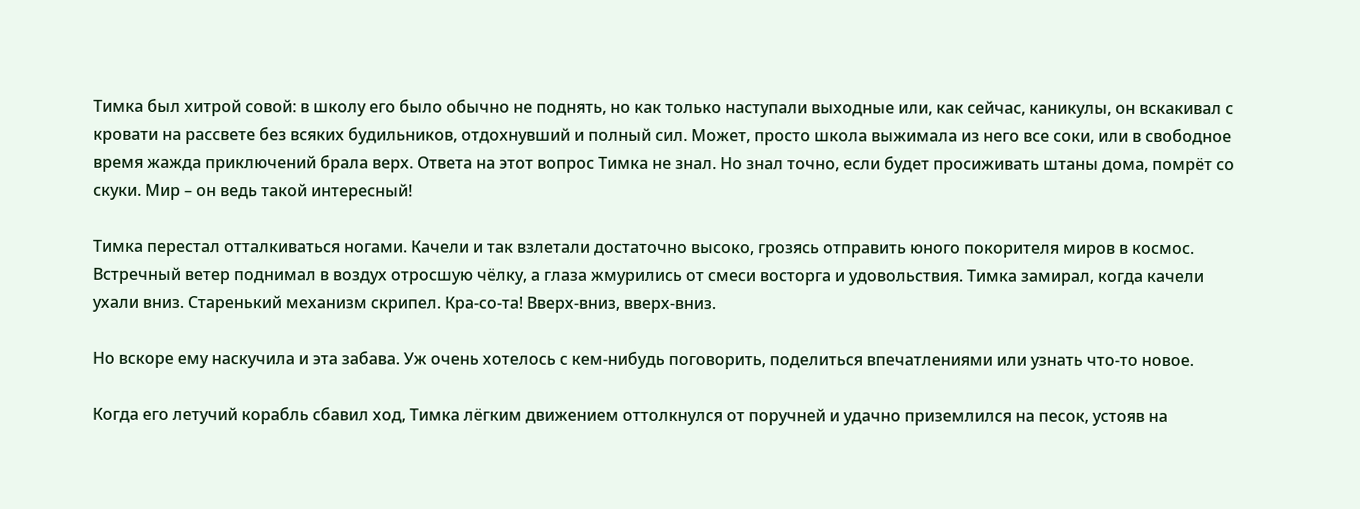Тимка был хитрой совой: в школу его было обычно не поднять, но как только наступали выходные или, как сейчас, каникулы, он вскакивал с кровати на рассвете без всяких будильников, отдохнувший и полный сил. Может, просто школа выжимала из него все соки, или в свободное время жажда приключений брала верх. Ответа на этот вопрос Тимка не знал. Но знал точно, если будет просиживать штаны дома, помрёт со скуки. Мир – он ведь такой интересный!

Тимка перестал отталкиваться ногами. Качели и так взлетали достаточно высоко, грозясь отправить юного покорителя миров в космос. Встречный ветер поднимал в воздух отросшую чёлку, а глаза жмурились от смеси восторга и удовольствия. Тимка замирал, когда качели ухали вниз. Старенький механизм скрипел. Кра-со-та! Вверх-вниз, вверх-вниз.

Но вскоре ему наскучила и эта забава. Уж очень хотелось с кем-нибудь поговорить, поделиться впечатлениями или узнать что-то новое.

Когда его летучий корабль сбавил ход, Тимка лёгким движением оттолкнулся от поручней и удачно приземлился на песок, устояв на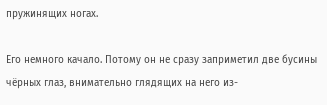пружинящих ногах.

Его немного качало. Потому он не сразу заприметил две бусины чёрных глаз, внимательно глядящих на него из-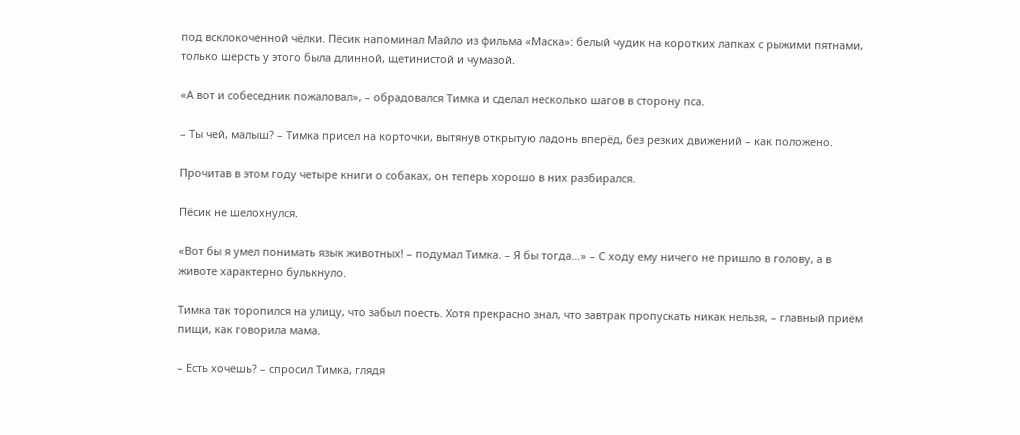под всклокоченной чёлки. Пёсик напоминал Майло из фильма «Маска»: белый чудик на коротких лапках с рыжими пятнами, только шерсть у этого была длинной, щетинистой и чумазой.

«А вот и собеседник пожаловал», – обрадовался Тимка и сделал несколько шагов в сторону пса.

– Ты чей, малыш? – Тимка присел на корточки, вытянув открытую ладонь вперёд, без резких движений – как положено.

Прочитав в этом году четыре книги о собаках, он теперь хорошо в них разбирался.

Пёсик не шелохнулся.

«Вот бы я умел понимать язык животных! – подумал Тимка. – Я бы тогда…» – С ходу ему ничего не пришло в голову, а в животе характерно булькнуло.

Тимка так торопился на улицу, что забыл поесть. Хотя прекрасно знал, что завтрак пропускать никак нельзя, – главный приём пищи, как говорила мама.

– Есть хочешь? – спросил Тимка, глядя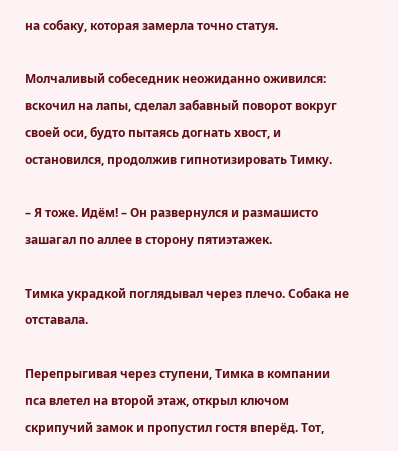на собаку, которая замерла точно статуя.

Молчаливый собеседник неожиданно оживился: вскочил на лапы, сделал забавный поворот вокруг своей оси, будто пытаясь догнать хвост, и остановился, продолжив гипнотизировать Тимку.

– Я тоже. Идём! – Он развернулся и размашисто зашагал по аллее в сторону пятиэтажек.

Тимка украдкой поглядывал через плечо. Собака не отставала.

Перепрыгивая через ступени, Тимка в компании пса влетел на второй этаж, открыл ключом скрипучий замок и пропустил гостя вперёд. Тот,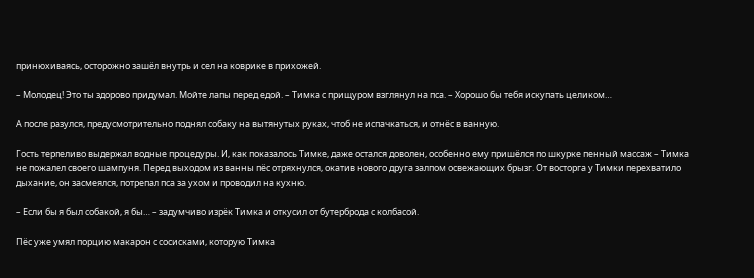принюхиваясь, осторожно зашёл внутрь и сел на коврике в прихожей.

– Молодец! Это ты здорово придумал. Мойте лапы перед едой. – Тимка с прищуром взглянул на пса. – Хорошо бы тебя искупать целиком…

А после разулся, предусмотрительно поднял собаку на вытянутых руках, чтоб не испачкаться, и отнёс в ванную.

Гость терпеливо выдержал водные процедуры. И, как показалось Тимке, даже остался доволен, особенно ему пришёлся по шкурке пенный массаж – Тимка не пожалел своего шампуня. Перед выходом из ванны пёс отряхнулся, окатив нового друга залпом освежающих брызг. От восторга у Тимки перехватило дыхание, он засмеялся, потрепал пса за ухом и проводил на кухню.

– Если бы я был собакой, я бы… – задумчиво изрёк Тимка и откусил от бутерброда с колбасой.

Пёс уже умял порцию макарон с сосисками, которую Тимка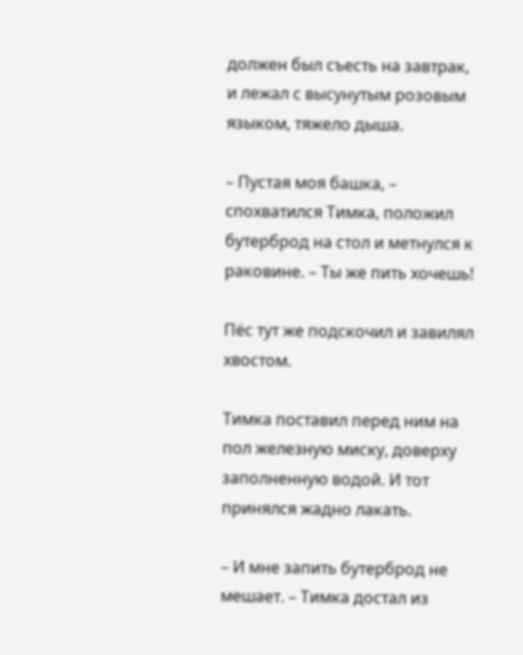должен был съесть на завтрак, и лежал с высунутым розовым языком, тяжело дыша.

– Пустая моя башка, – спохватился Тимка, положил бутерброд на стол и метнулся к раковине. – Ты же пить хочешь!

Пёс тут же подскочил и завилял хвостом.

Тимка поставил перед ним на пол железную миску, доверху заполненную водой. И тот принялся жадно лакать.

– И мне запить бутерброд не мешает. – Тимка достал из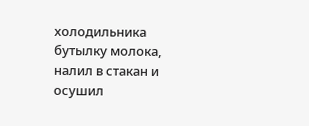холодильника бутылку молока, налил в стакан и осушил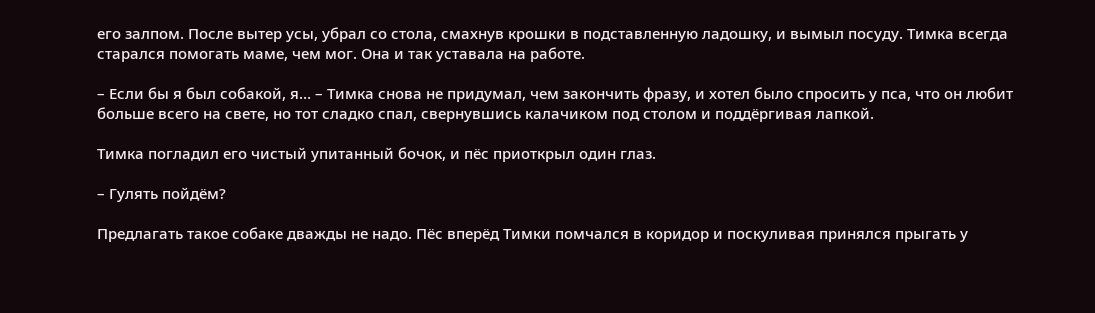его залпом. После вытер усы, убрал со стола, смахнув крошки в подставленную ладошку, и вымыл посуду. Тимка всегда старался помогать маме, чем мог. Она и так уставала на работе.

– Если бы я был собакой, я… – Тимка снова не придумал, чем закончить фразу, и хотел было спросить у пса, что он любит больше всего на свете, но тот сладко спал, свернувшись калачиком под столом и поддёргивая лапкой.

Тимка погладил его чистый упитанный бочок, и пёс приоткрыл один глаз.

– Гулять пойдём?

Предлагать такое собаке дважды не надо. Пёс вперёд Тимки помчался в коридор и поскуливая принялся прыгать у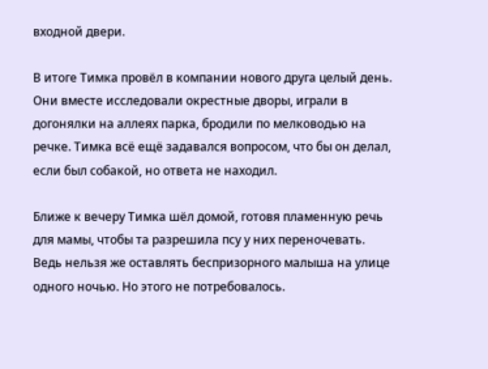входной двери.

В итоге Тимка провёл в компании нового друга целый день. Они вместе исследовали окрестные дворы, играли в догонялки на аллеях парка, бродили по мелководью на речке. Тимка всё ещё задавался вопросом, что бы он делал, если был собакой, но ответа не находил.

Ближе к вечеру Тимка шёл домой, готовя пламенную речь для мамы, чтобы та разрешила псу у них переночевать. Ведь нельзя же оставлять беспризорного малыша на улице одного ночью. Но этого не потребовалось.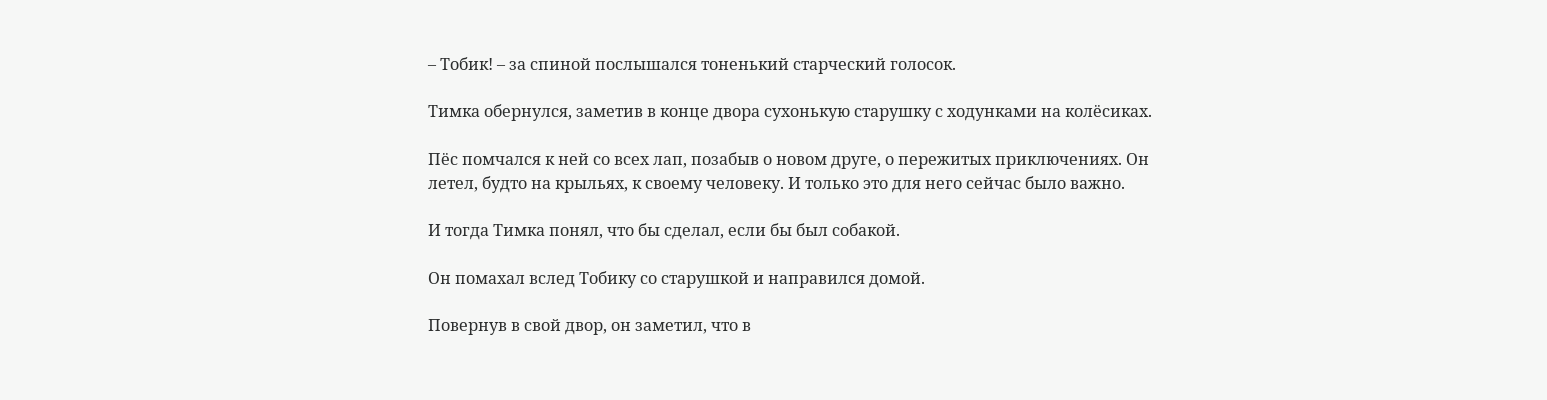– Тобик! – за спиной послышался тоненький старческий голосок.

Тимка обернулся, заметив в конце двора сухонькую старушку с ходунками на колёсиках.

Пёс помчался к ней со всех лап, позабыв о новом друге, о пережитых приключениях. Он летел, будто на крыльях, к своему человеку. И только это для него сейчас было важно.

И тогда Тимка понял, что бы сделал, если бы был собакой.

Он помахал вслед Тобику со старушкой и направился домой.

Повернув в свой двор, он заметил, что в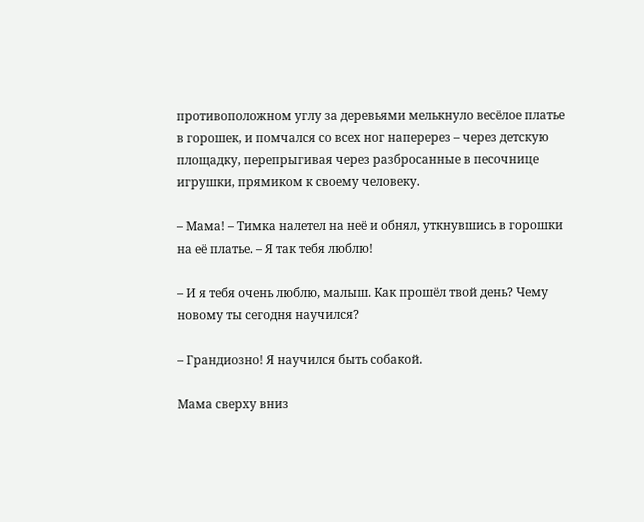противоположном углу за деревьями мелькнуло весёлое платье в горошек, и помчался со всех ног наперерез – через детскую площадку, перепрыгивая через разбросанные в песочнице игрушки, прямиком к своему человеку.

– Мама! – Тимка налетел на неё и обнял, уткнувшись в горошки на её платье. – Я так тебя люблю!

– И я тебя очень люблю, малыш. Как прошёл твой день? Чему новому ты сегодня научился?

– Грандиозно! Я научился быть собакой.

Мама сверху вниз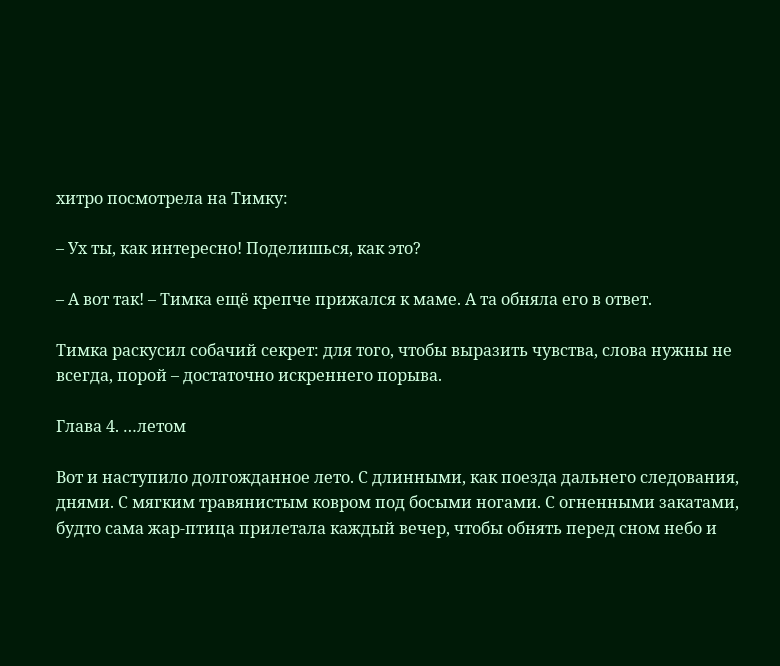хитро посмотрела на Тимку:

– Ух ты, как интересно! Поделишься, как это?

– А вот так! – Тимка ещё крепче прижался к маме. А та обняла его в ответ.

Тимка раскусил собачий секрет: для того, чтобы выразить чувства, слова нужны не всегда, порой – достаточно искреннего порыва.

Глава 4. …летом

Вот и наступило долгожданное лето. С длинными, как поезда дальнего следования, днями. С мягким травянистым ковром под босыми ногами. С огненными закатами, будто сама жар-птица прилетала каждый вечер, чтобы обнять перед сном небо и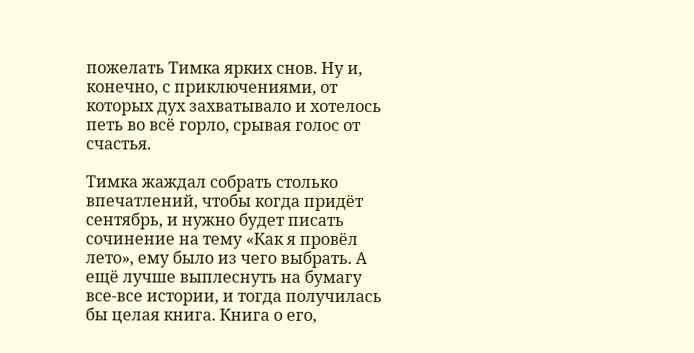пожелать Тимка ярких снов. Ну и, конечно, с приключениями, от которых дух захватывало и хотелось петь во всё горло, срывая голос от счастья.

Тимка жаждал собрать столько впечатлений, чтобы когда придёт сентябрь, и нужно будет писать сочинение на тему «Как я провёл лето», ему было из чего выбрать. А ещё лучше выплеснуть на бумагу все-все истории, и тогда получилась бы целая книга. Книга о его,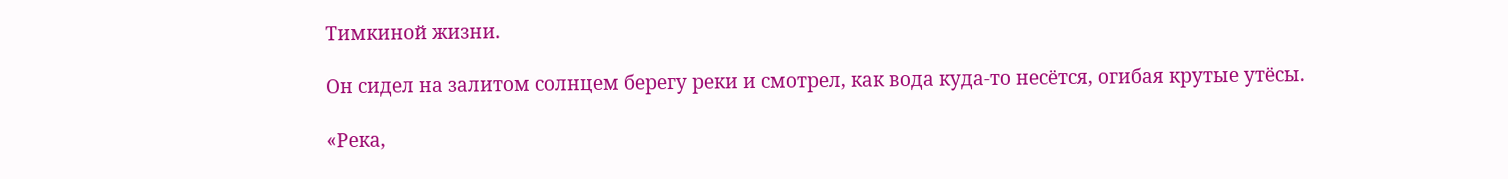Тимкиной жизни.

Он сидел на залитом солнцем берегу реки и смотрел, как вода куда-то несётся, огибая крутые утёсы.

«Река,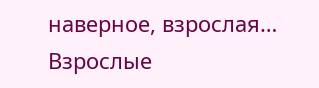наверное, взрослая… Взрослые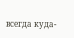всегда куда-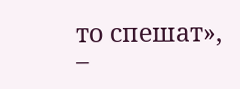то спешат», –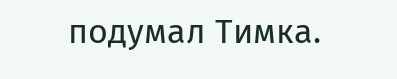подумал Тимка.